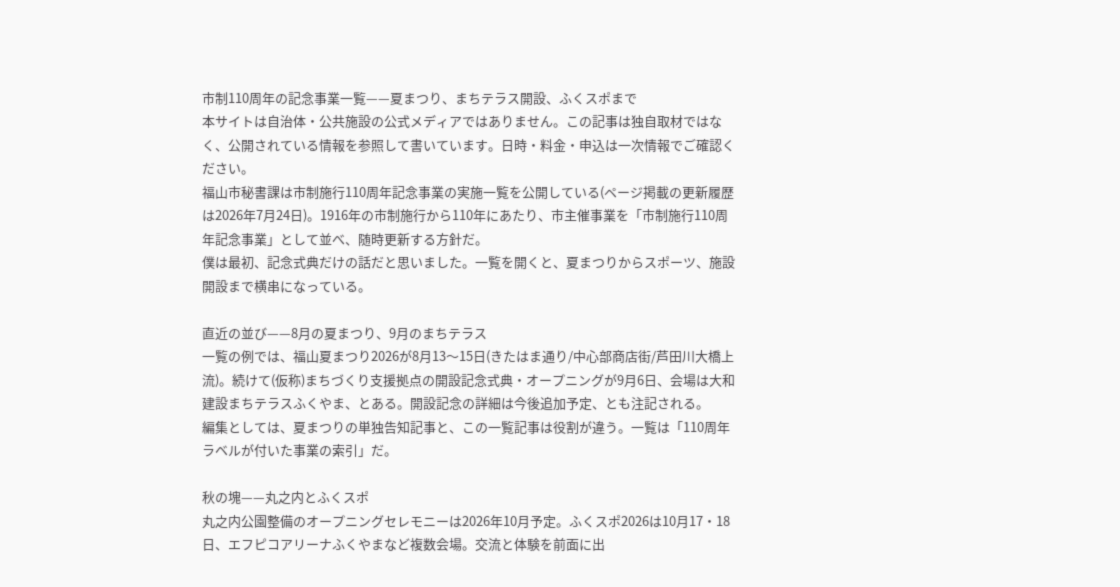市制110周年の記念事業一覧——夏まつり、まちテラス開設、ふくスポまで
本サイトは自治体・公共施設の公式メディアではありません。この記事は独自取材ではなく、公開されている情報を参照して書いています。日時・料金・申込は一次情報でご確認ください。
福山市秘書課は市制施行110周年記念事業の実施一覧を公開している(ページ掲載の更新履歴は2026年7月24日)。1916年の市制施行から110年にあたり、市主催事業を「市制施行110周年記念事業」として並べ、随時更新する方針だ。
僕は最初、記念式典だけの話だと思いました。一覧を開くと、夏まつりからスポーツ、施設開設まで横串になっている。

直近の並び——8月の夏まつり、9月のまちテラス
一覧の例では、福山夏まつり2026が8月13〜15日(きたはま通り/中心部商店街/芦田川大橋上流)。続けて(仮称)まちづくり支援拠点の開設記念式典・オープニングが9月6日、会場は大和建設まちテラスふくやま、とある。開設記念の詳細は今後追加予定、とも注記される。
編集としては、夏まつりの単独告知記事と、この一覧記事は役割が違う。一覧は「110周年ラベルが付いた事業の索引」だ。

秋の塊——丸之内とふくスポ
丸之内公園整備のオープニングセレモニーは2026年10月予定。ふくスポ2026は10月17・18日、エフピコアリーナふくやまなど複数会場。交流と体験を前面に出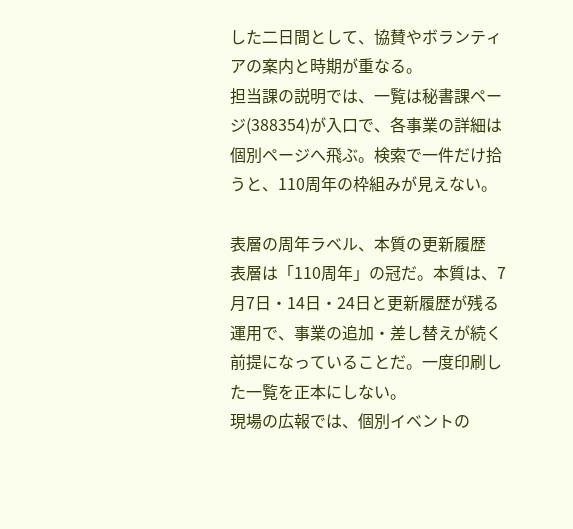した二日間として、協賛やボランティアの案内と時期が重なる。
担当課の説明では、一覧は秘書課ページ(388354)が入口で、各事業の詳細は個別ページへ飛ぶ。検索で一件だけ拾うと、110周年の枠組みが見えない。

表層の周年ラベル、本質の更新履歴
表層は「110周年」の冠だ。本質は、7月7日・14日・24日と更新履歴が残る運用で、事業の追加・差し替えが続く前提になっていることだ。一度印刷した一覧を正本にしない。
現場の広報では、個別イベントの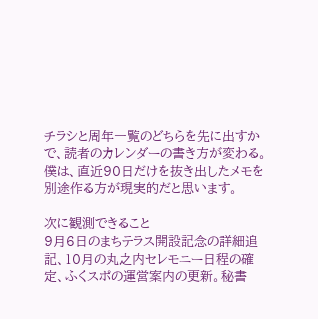チラシと周年一覧のどちらを先に出すかで、読者のカレンダーの書き方が変わる。僕は、直近90日だけを抜き出したメモを別途作る方が現実的だと思います。

次に観測できること
9月6日のまちテラス開設記念の詳細追記、10月の丸之内セレモニー日程の確定、ふくスポの運営案内の更新。秘書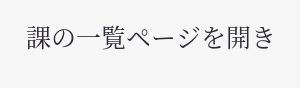課の一覧ページを開き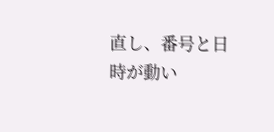直し、番号と日時が動い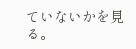ていないかを見る。